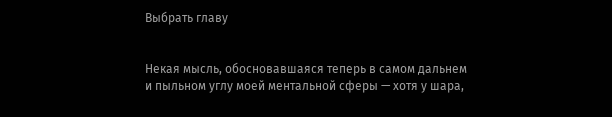Выбрать главу


Некая мысль, обосновавшаяся теперь в самом дальнем и пыльном углу моей ментальной сферы — хотя у шара,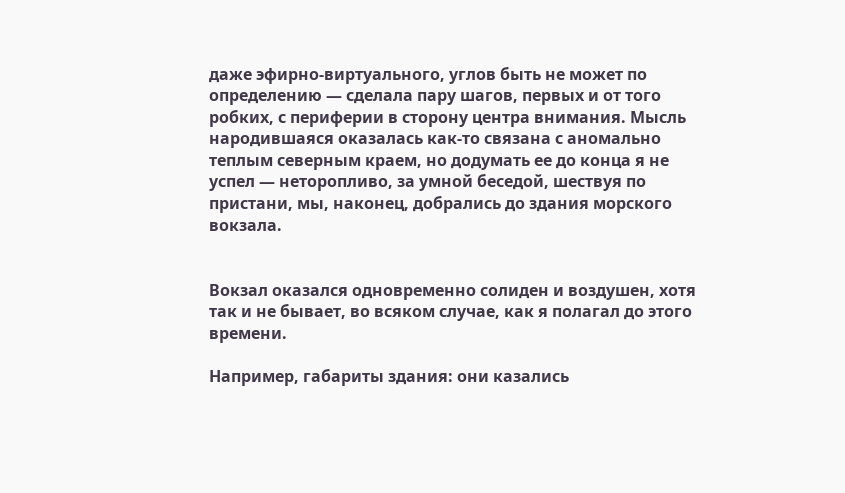даже эфирно-виртуального, углов быть не может по определению — сделала пару шагов, первых и от того робких, с периферии в сторону центра внимания. Мысль народившаяся оказалась как-то связана с аномально теплым северным краем, но додумать ее до конца я не успел — неторопливо, за умной беседой, шествуя по пристани, мы, наконец, добрались до здания морского вокзала.


Вокзал оказался одновременно солиден и воздушен, хотя так и не бывает, во всяком случае, как я полагал до этого времени.

Например, габариты здания: они казались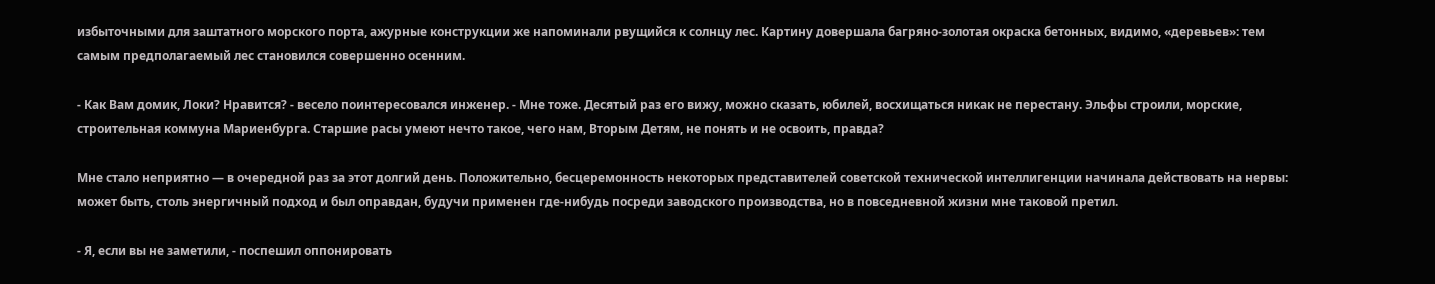избыточными для заштатного морского порта, ажурные конструкции же напоминали рвущийся к солнцу лес. Картину довершала багряно-золотая окраска бетонных, видимо, «деревьев»: тем самым предполагаемый лес становился совершенно осенним.

- Как Вам домик, Локи? Нравится? - весело поинтересовался инженер. - Мне тоже. Десятый раз его вижу, можно сказать, юбилей, восхищаться никак не перестану. Эльфы строили, морские, строительная коммуна Мариенбурга. Старшие расы умеют нечто такое, чего нам, Вторым Детям, не понять и не освоить, правда?

Мне стало неприятно — в очередной раз за этот долгий день. Положительно, бесцеремонность некоторых представителей советской технической интеллигенции начинала действовать на нервы: может быть, столь энергичный подход и был оправдан, будучи применен где-нибудь посреди заводского производства, но в повседневной жизни мне таковой претил.

- Я, если вы не заметили, - поспешил оппонировать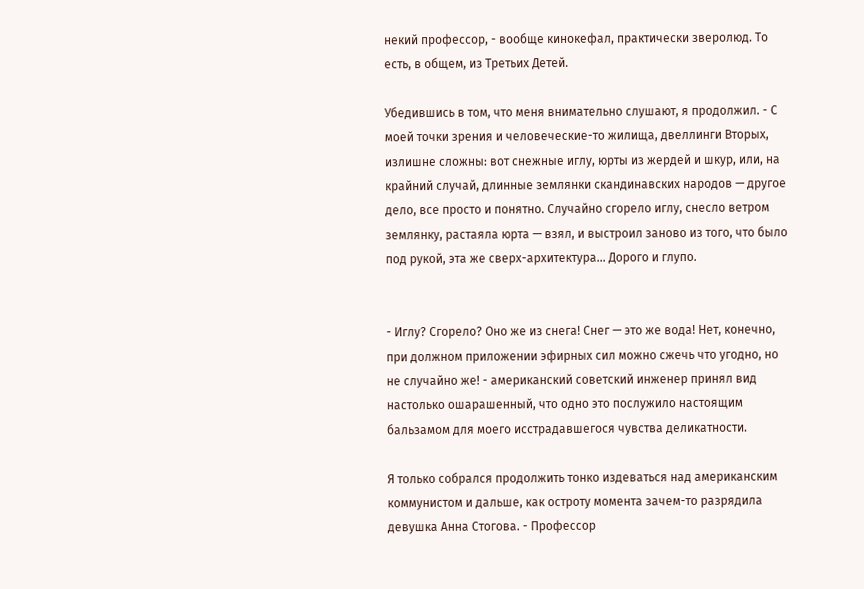некий профессор, - вообще кинокефал, практически зверолюд. То есть, в общем, из Третьих Детей.

Убедившись в том, что меня внимательно слушают, я продолжил. - С моей точки зрения и человеческие-то жилища, двеллинги Вторых, излишне сложны: вот снежные иглу, юрты из жердей и шкур, или, на крайний случай, длинные землянки скандинавских народов — другое дело, все просто и понятно. Случайно сгорело иглу, снесло ветром землянку, растаяла юрта — взял, и выстроил заново из того, что было под рукой, эта же сверх-архитектура… Дорого и глупо.


- Иглу? Сгорело? Оно же из снега! Снег — это же вода! Нет, конечно, при должном приложении эфирных сил можно сжечь что угодно, но не случайно же! - американский советский инженер принял вид настолько ошарашенный, что одно это послужило настоящим бальзамом для моего исстрадавшегося чувства деликатности.

Я только собрался продолжить тонко издеваться над американским коммунистом и дальше, как остроту момента зачем-то разрядила девушка Анна Стогова. - Профессор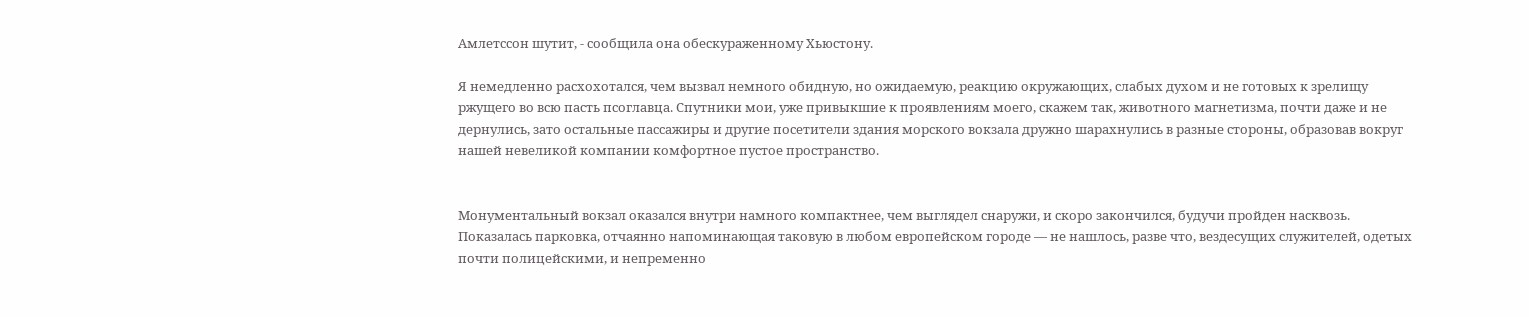Амлетссон шутит, - сообщила она обескураженному Хьюстону.

Я немедленно расхохотался, чем вызвал немного обидную, но ожидаемую, реакцию окружающих, слабых духом и не готовых к зрелищу ржущего во всю пасть псоглавца. Спутники мои, уже привыкшие к проявлениям моего, скажем так, животного магнетизма, почти даже и не дернулись, зато остальные пассажиры и другие посетители здания морского вокзала дружно шарахнулись в разные стороны, образовав вокруг нашей невеликой компании комфортное пустое пространство.


Монументальный вокзал оказался внутри намного компактнее, чем выглядел снаружи, и скоро закончился, будучи пройден насквозь. Показалась парковка, отчаянно напоминающая таковую в любом европейском городе — не нашлось, разве что, вездесущих служителей, одетых почти полицейскими, и непременно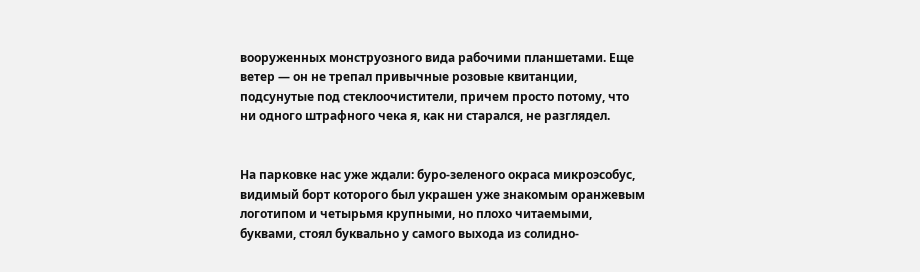вооруженных монструозного вида рабочими планшетами. Еще ветер — он не трепал привычные розовые квитанции, подсунутые под стеклоочистители, причем просто потому, что ни одного штрафного чека я, как ни старался, не разглядел.


На парковке нас уже ждали: буро-зеленого окраса микроэсобус, видимый борт которого был украшен уже знакомым оранжевым логотипом и четырьмя крупными, но плохо читаемыми, буквами, стоял буквально у самого выхода из солидно-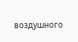воздушного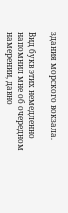здания морского вокзала.

Вид букв этих немедленно напомнил мне об очередном намерении, давно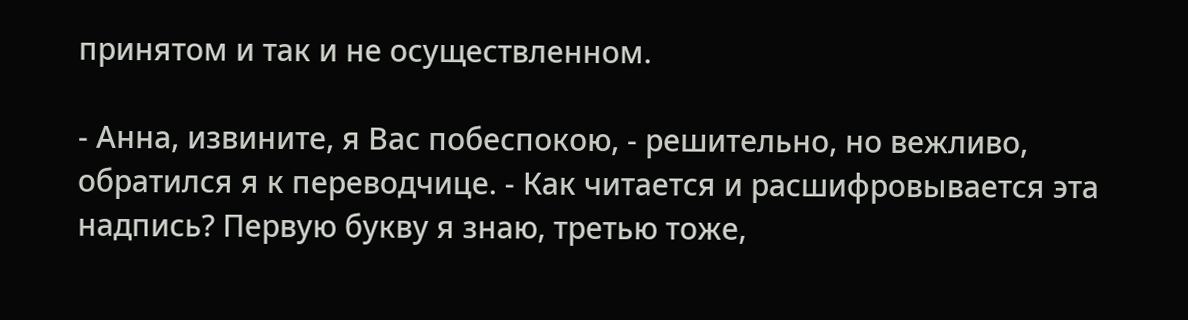принятом и так и не осуществленном.

- Анна, извините, я Вас побеспокою, - решительно, но вежливо, обратился я к переводчице. - Как читается и расшифровывается эта надпись? Первую букву я знаю, третью тоже,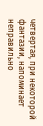четвертая, при некоторой фантазии, напоминает неправильно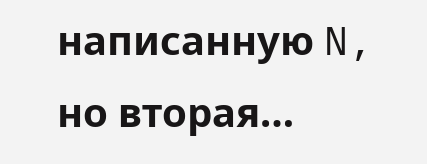написанную N, но вторая…